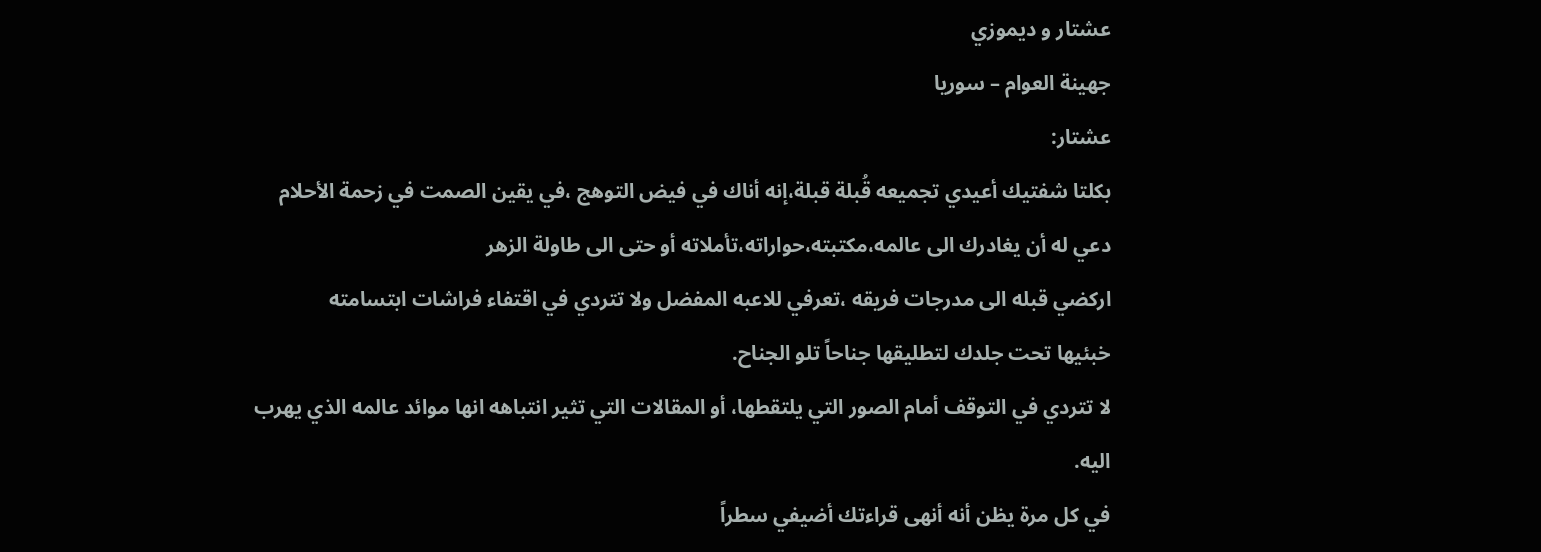عشتار و ديموزي
جهينة العوام – سوريا
عشتار:
بكلتا شفتيك أعيدي تجميعه قُبلة قبلة،إنه أناك في فيض التوهج ،في يقين الصمت في زحمة الأحلام
دعي له أن يغادرك الى عالمه،مكتبته،حواراته،تأملاته أو حتى الى طاولة الزهر
اركضي قبله الى مدرجات فريقه ،تعرفي للاعبه المفضل ولا تتردي في اقتفاء فراشات ابتسامته
خبئيها تحت جلدك لتطليقها جناحاً تلو الجناح.
لا تتردي في التوقف أمام الصور التي يلتقطها، أو المقالات التي تثير انتباهه انها موائد عالمه الذي يهرب اليه.
في كل مرة يظن أنه أنهى قراءتك أضيفي سطراً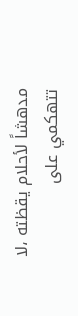مدهشاً لأحلام يقظته ،لا تتهكمي على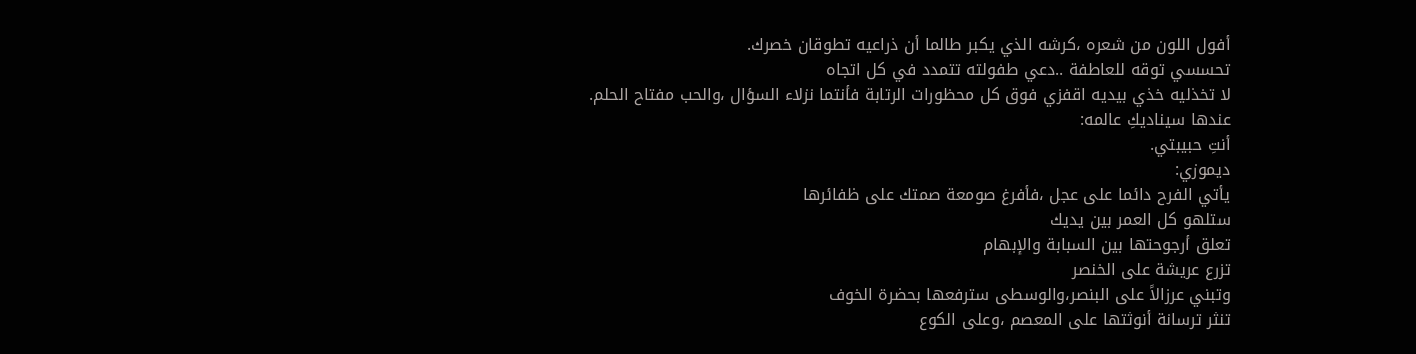أفول اللون من شعره ،كرشه الذي يكبر طالما أن ذراعيه تطوقان خصرك.
تحسسي توقه للعاطفة ..دعي طفولته تتمدد في كل اتجاه
لا تخذليه خذي بيديه اقفزي فوق كل محظورات الرتابة فأنتما نزلاء السؤال ،والحب مفتاح الحلم.
عندها سيناديكِ عالمه:
أنتِ حبيبتي.
ديموزي:
يأتي الفرح دائما على عجل ،فأفرغ صومعة صمتك على ظفائرها
ستلهو كل العمر بين يديك
تعلق أرجوحتها بين السبابة والإبهام
تزرع عريشة على الخنصر
وتبني عرزالاً على البنصر،والوسطى سترفعها بحضرة الخوف
تنثر ترسانة أنوثتها على المعصم ،وعلى الكوع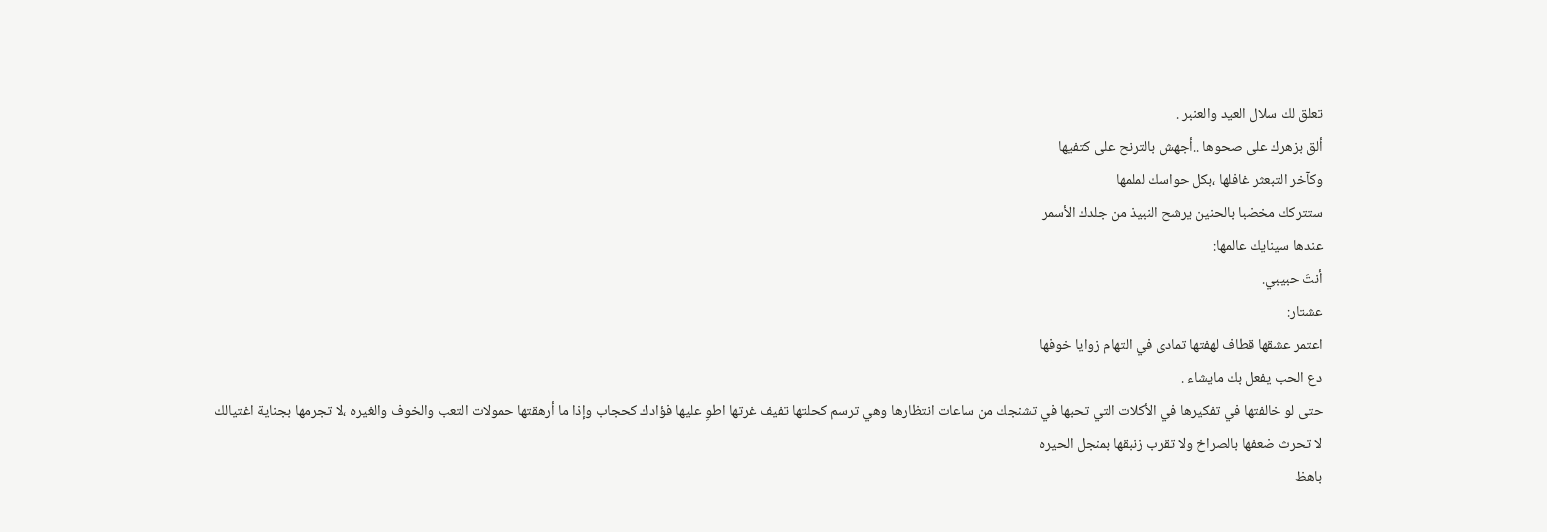تعلق لك سلال العيد والعنبر .
ألق بزهرك على صحوها ..أجهش بالترنح على كتفيها
وكآخر التبعثر غافلها ،بكل حواسك لملمها
ستتركك مخضبا بالحنين يرشح النبيذ من جلدك الأسمر
عندها سينايك عالمها:
أنتَ حبيبي.
عشتار:
اعتمر عشقها قطاف لهفتها تمادى في التهام زوايا خوفها
دع الحب يفعل بك مايشاء .
حتى لو خالفتها في تفكيرها في الأكلات التي تحبها في تشنجك من ساعات انتظارها وهي ترسم كحلتها تفيف غرتها اطوِ عليها فؤادك كحجاب وإذا ما أرهقتها حمولات التعب والخوف والغيره ،لا تجرمها بجناية اغتيالك
لا تحرث ضعفها بالصراخ ولا تقرب زنبقها بمنجل الحيره
باهظ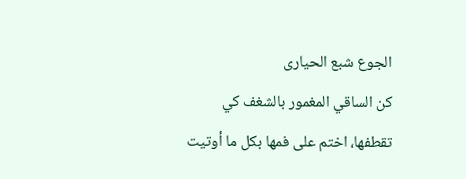الجوع شبع الحيارى
كن الساقي المغمور بالشغف كي تقطفها، اختم على فمها بكل ما أوتيت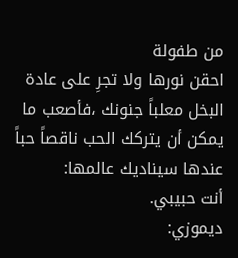من طفولة
احقن نورها ولا تجرِ على عادة البخل معلباً جنونك ،فأصعب ما يمكن أن يتركك الحب ناقصاً حباً
عندها سيناديك عالمها:
أنت حبيبي.
ديموزي: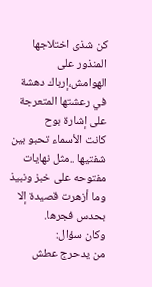كن شذى اختلاجها المنذور على الهوامش،إرباك دهشة في رعشتها المتعرجة على إشارة بوح
كانت الأسماء تحبو بين شفتيها ..مثل نهايات مفتوحه على خبز ونبيذ وما أزهرت قصيدة إلا بحدس فجرها.
وكان سؤال:
من يدحرج عطش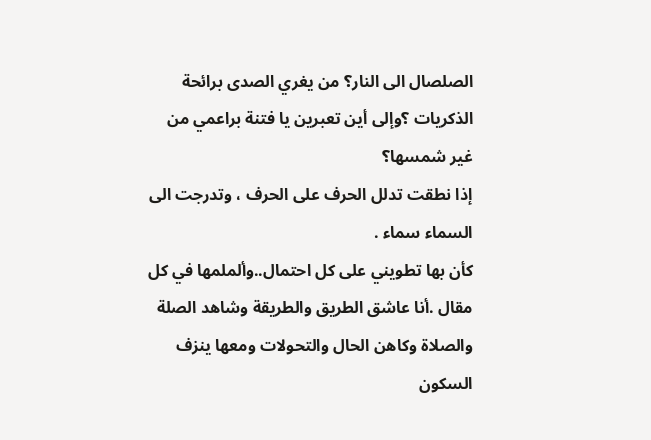الصلصال الى النار؟ من يغري الصدى برائحة الذكريات ؟وإلى أين تعبرين يا فتنة براعمي من غير شمسها؟
إذا نطقت تدلل الحرف على الحرف ، وتدرجت الى السماء سماء .
كأن بها تطويني على كل احتمال..وألملمها في كل مقال .أنا عاشق الطريق والطريقة وشاهد الصلة والصلاة وكاهن الحال والتحولات ومعها ينزف السكون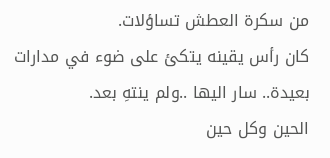من سكرة العطش تساؤلات.
كان رأس يقينه يتكئ على ضوء في مدارات بعيدة.. سار اليها ..ولم ينتهِ بعد.
الحين وكل حين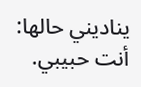يناديني حالها:
أنت حبيبي.